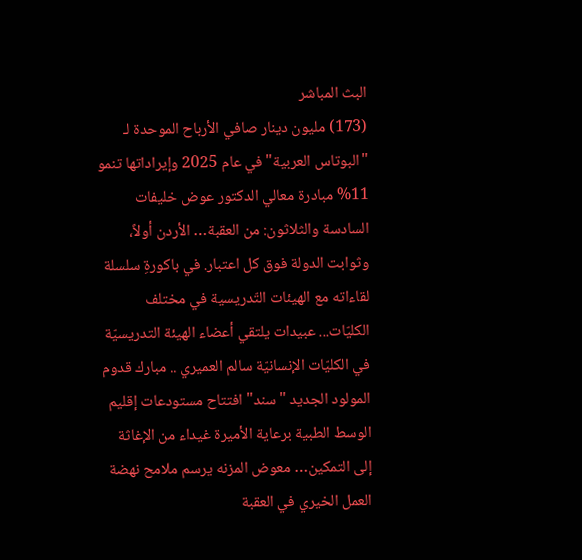البث المباشر
(173) مليون دينار صافي الأرباح الموحدة لـ "البوتاس العربية" في عام 2025 وإيراداتها تنمو 11% مبادرة معالي الدكتور عوض خليفات السادسة والثلاثون: من العقبة… الأردن أولاً، وثوابت الدولة فوق كل اعتبار. في باكورةِ سلسلة لقاءاته مع الهيئات التّدريسية في مختلف الكليّات... عبيدات يلتقي أعضاء الهيئة التدريسيّة في الكليّات الإنسانيّة سالم العميري .. مبارك قدوم المولود الجديد "سند" افتتاح مستودعات إقليم الوسط الطبية برعاية الأميرة غيداء من الإغاثة إلى التمكين… معوض المزنه يرسم ملامح نهضة العمل الخيري في العقبة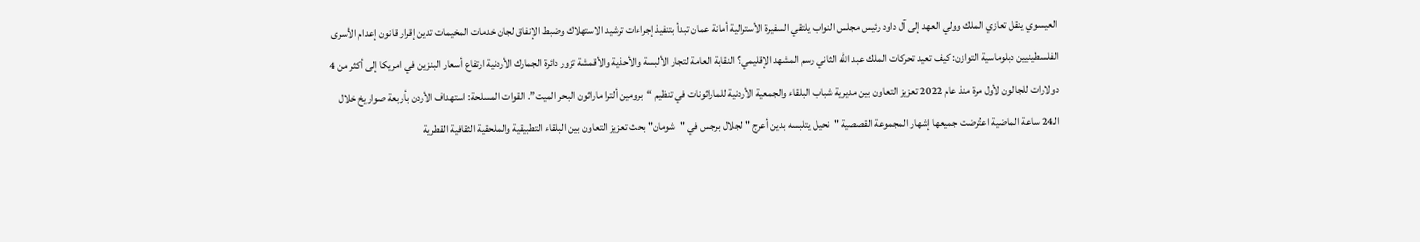العيسوي ينقل تعازي الملك وولي العهد إلى آل داود رئيس مجلس النواب يلتقي السفيرة الأسترالية أمانة عمان تبدأ بتنفيذ إجراءات ترشيد الاستهلاك وضبط الإنفاق لجان خدمات المخيمات تدين إقرار قانون إعدام الأسرى الفلسطينيين دبلوماسية التوازن: كيف تعيد تحركات الملك عبد الله الثاني رسم المشهد الإقليمي؟ النقابة العامة لتجار الألبسة والأحذية والأقمشة تزور دائرة الجمارك الأردنية ارتفاع أسعار البنزين في امريكا إلى أكثر من 4 دولارات للجالون لأول مرة منذ عام 2022 تعزيز التعاون بين مديرية شباب البلقاء والجمعية الأردنية للماراثونات في تنظيم “برومين ألترا ماراثون البحر الميت”. القوات المسلحة: استهداف الأردن بأربعة صواريخ خلال الـ24 ساعة الماضية اعتُرضت جميعها إشهار المجموعة القصصية "نحيل يتلبسه بدين أعرج " لجلال برجس في "شومان" بحث تعزيز التعاون بين البلقاء التطبيقية والملحقية الثقافية القطرية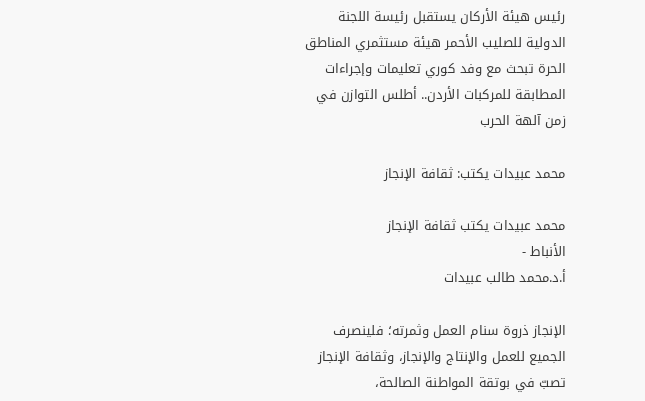رئيس هيئة الأركان يستقبل رئيسة اللجنة الدولية للصليب الأحمر هيئة مستثمري المناطق الحرة تبحث مع وفد كوري تعليمات وإجراءات المطابقة للمركبات الأردن.. أطلس التوازن في زمن آلهة الحرب

محمد عبيدات يكتب: ثقافة الإنجاز

محمد عبيدات يكتب ثقافة الإنجاز
الأنباط -
أ.د.محمد طالب عبيدات

الإنجاز ذروة سنام العمل وثمرته؛ فلينصرف الجميع للعمل والإنتاج والإنجاز، وثقافة الإنجاز تصبّ في بوتقة المواطنة الصالحة،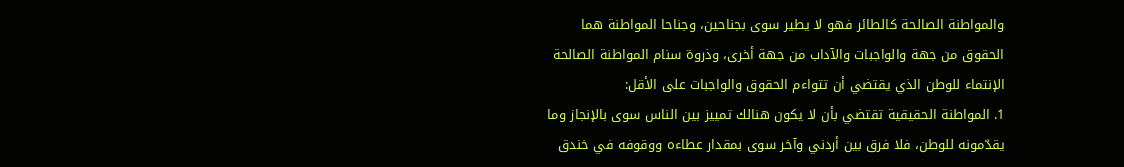والمواطنة الصالحة كالطائر فهو لا يطير سوى بجناحين، وجناحا المواطنة هما الحقوق من جهة والواجبات والآداب من جهة أخرى، وذروة سنام المواطنة الصالحة الإنتماء للوطن الذي يقتضي أن تتواءم الحقوق والواجبات على الأقل:
1. المواطنة الحقيقية تقتضي بأن لا يكون هنالك تمييز بين الناس سوى بالإنجاز وما يقدّمونه للوطن، فلا فرق بين أردني وآخر سوى بمقدار عطاءه ووقوفه في خندق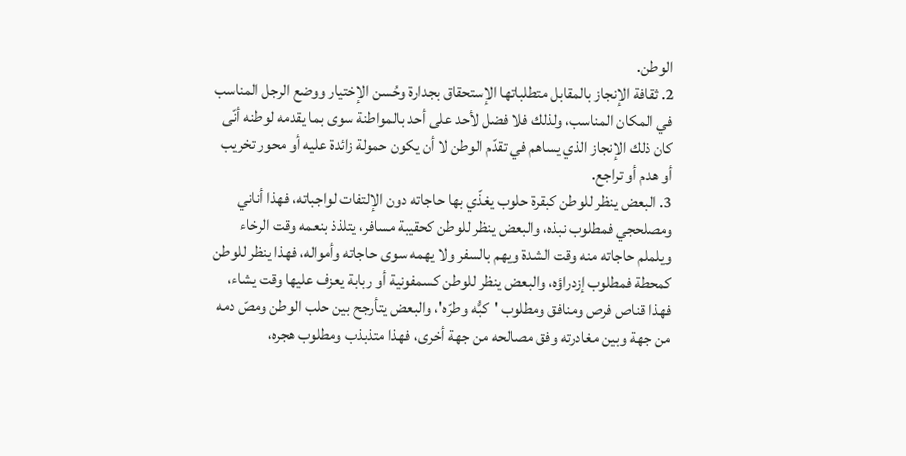الوطن.
2. ثقافة الإنجاز بالمقابل متطلباتها الإستحقاق بجدارة وحُسن الإختيار ووضع الرجل المناسب في المكان المناسب، ولذلك فلا فضل لأحد على أحد بالمواطنة سوى بما يقدمه لوطنه أنّى كان ذلك الإنجاز الذي يساهم في تقدّم الوطن لا أن يكون حمولة زائدة عليه أو محور تخريب أو هدم أو تراجع.
3. البعض ينظر للوطن كبقرة حلوب يغذّي بها حاجاته دون الإلتفات لواجباته، فهذا أناني ومصلحجي فمطلوب نبذه، والبعض ينظر للوطن كحقيبة مسافر، يتلذذ بنعمه وقت الرخاء ويلملم حاجاته منه وقت الشدة ويهم بالسفر ولا يهمه سوى حاجاته وأمواله، فهذا ينظر للوطن كمحطة فمطلوب إزدراؤه، والبعض ينظر للوطن كسمفونية أو ربابة يعزف عليها وقت يشاء، فهذا قناص فرص ومنافق ومطلوب 'كبُّه وطرّه'، والبعض يتأرجح بين حلب الوطن ومصّ دمه من جهة وبين مغادرته وفق مصالحه من جهة أخرى، فهذا متذبذب ومطلوب هجره،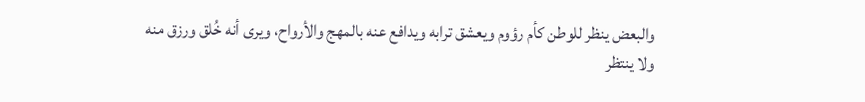والبعض ينظر للوطن كأم رؤوم ويعشق ترابه ويدافع عنه بالمهج والأرواح، ويرى أنه خُلق ورزق منه ولا ينتظر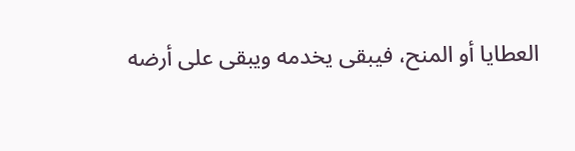العطايا أو المنح، فيبقى يخدمه ويبقى على أرضه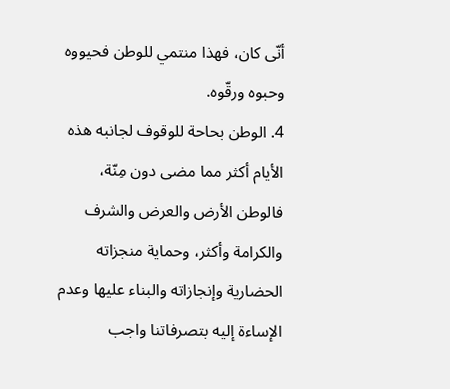أنّى كان، فهذا منتمي للوطن فحيووه وحبوه ورقّوه.
4. الوطن بحاحة للوقوف لجانبه هذه الأيام أكثر مما مضى دون مِنّة، فالوطن الأرض والعرض والشرف والكرامة وأكثر، وحماية منجزاته الحضارية وإنجازاته والبناء عليها وعدم الإساءة إليه بتصرفاتنا واجب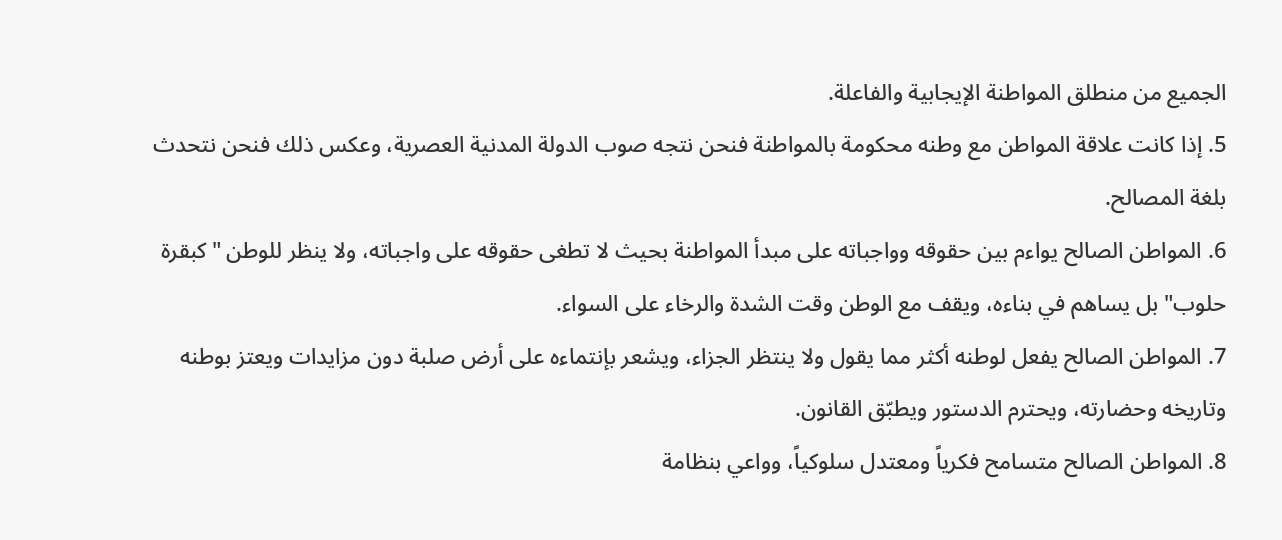الجميع من منطلق المواطنة الإيجابية والفاعلة.
5. إذا كانت علاقة المواطن مع وطنه محكومة بالمواطنة فنحن نتجه صوب الدولة المدنية العصرية، وعكس ذلك فنحن نتحدث بلغة المصالح.
6. المواطن الصالح يواءم بين حقوقه وواجباته على مبدأ المواطنة بحيث لا تطغى حقوقه على واجباته، ولا ينظر للوطن "كبقرة حلوب" بل يساهم في بناءه، ويقف مع الوطن وقت الشدة والرخاء على السواء.
7. المواطن الصالح يفعل لوطنه أكثر مما يقول ولا ينتظر الجزاء، ويشعر بإنتماءه على أرض صلبة دون مزايدات ويعتز بوطنه وتاريخه وحضارته، ويحترم الدستور ويطبّق القانون.
8. المواطن الصالح متسامح فكرياً ومعتدل سلوكياً، وواعي بنظامة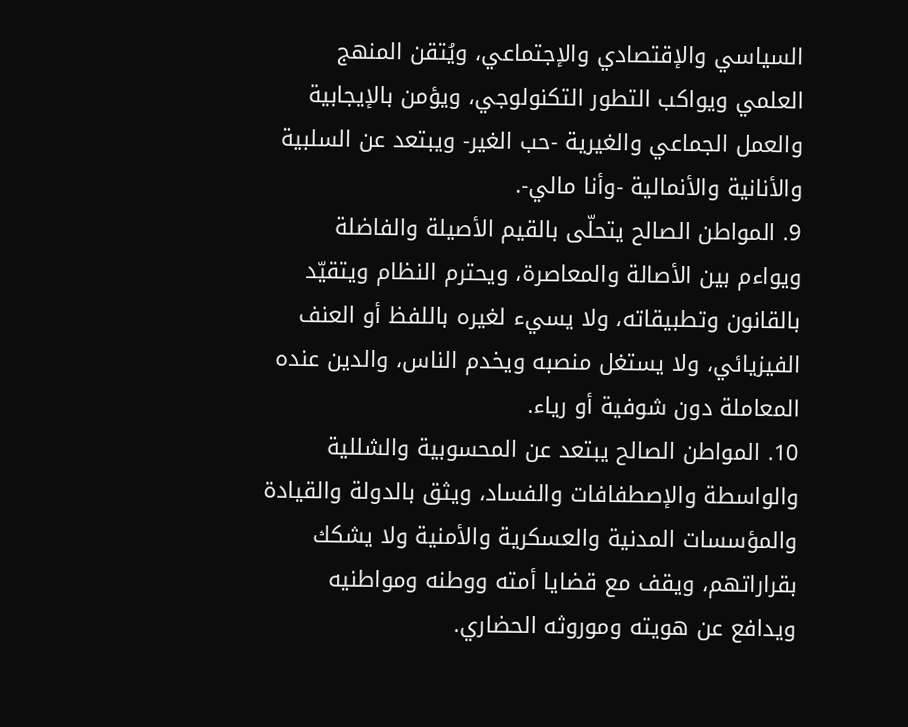السياسي والإقتصادي والإجتماعي، ويُتقن المنهج العلمي ويواكب التطور التكنولوجي، ويؤمن بالإيجابية والعمل الجماعي والغيرية -حب الغير- ويبتعد عن السلبية والأنانية والأنمالية -وأنا مالي-.
9. المواطن الصالح يتحلّى بالقيم الأصيلة والفاضلة ويواءم بين الأصالة والمعاصرة، ويحترم النظام ويتقيّد بالقانون وتطبيقاته، ولا يسيء لغيره باللفظ أو العنف الفيزيائي، ولا يستغل منصبه ويخدم الناس، والدين عنده المعاملة دون شوفية أو رياء.
10. المواطن الصالح يبتعد عن المحسوبية والشللية والواسطة والإصطفافات والفساد، ويثق بالدولة والقيادة والمؤسسات المدنية والعسكرية والأمنية ولا يشكك بقراراتهم، ويقف مع قضايا أمته ووطنه ومواطنيه ويدافع عن هويته وموروثه الحضاري.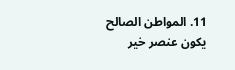11. المواطن الصالح يكون عنصر خير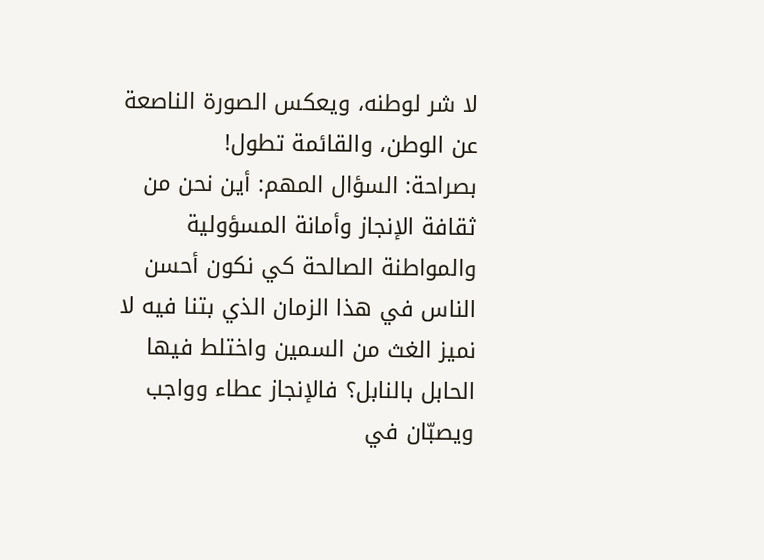لا شر لوطنه، ويعكس الصورة الناصعة عن الوطن، والقائمة تطول!
بصراحة: السؤال المهم: أين نحن من ثقافة الإنجاز وأمانة المسؤولية والمواطنة الصالحة كي نكون أحسن الناس في هذا الزمان الذي بتنا فيه لا نميز الغث من السمين واختلط فيها الحابل بالنابل؟ فالإنجاز عطاء وواجب ويصبّان في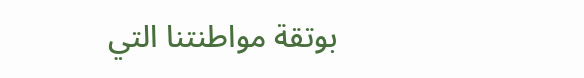بوتقة مواطنتنا التي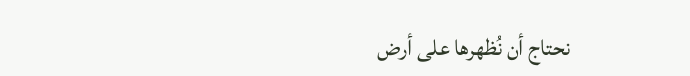نحتاج أن نُظهرها على أرض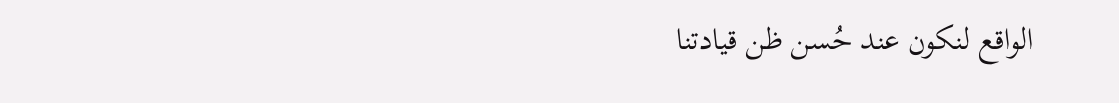الواقع لنكون عند حُسن ظن قيادتنا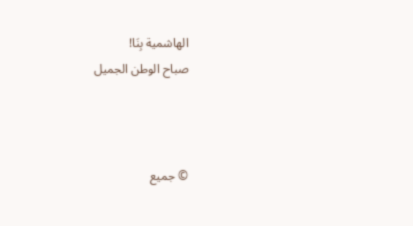الهاشمية بِنَا!
صباح الوطن الجميل



© جميع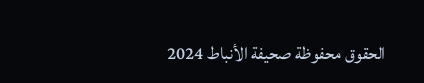الحقوق محفوظة صحيفة الأنباط 2024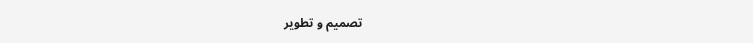تصميم و تطوير